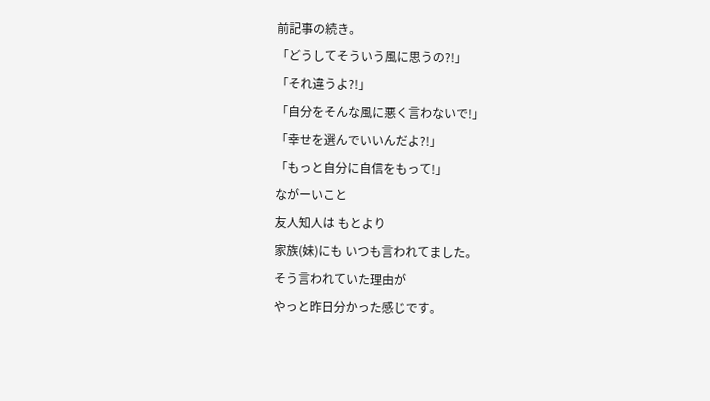前記事の続き。
「どうしてそういう風に思うの?!」
「それ違うよ?!」
「自分をそんな風に悪く言わないで!」
「幸せを選んでいいんだよ?!」
「もっと自分に自信をもって!」
ながーいこと
友人知人は もとより
家族(妹)にも いつも言われてました。
そう言われていた理由が
やっと昨日分かった感じです。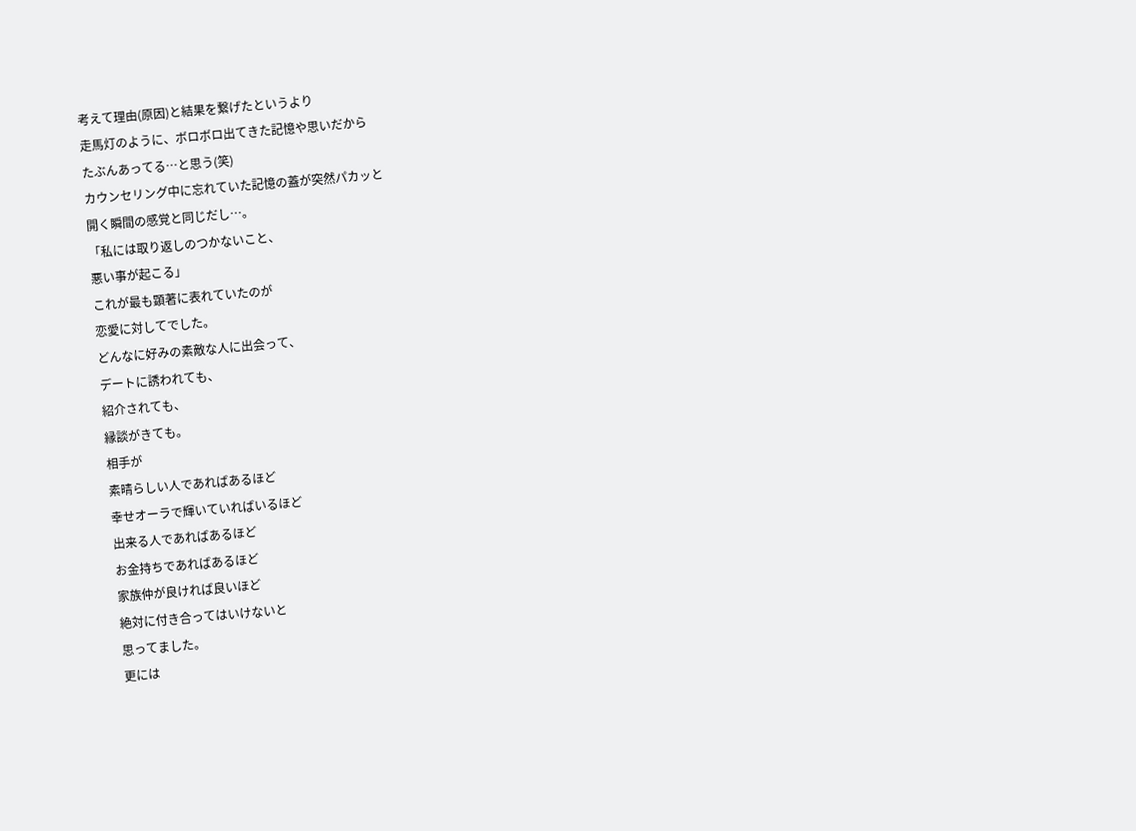考えて理由(原因)と結果を繋げたというより
走馬灯のように、ボロボロ出てきた記憶や思いだから
たぶんあってる…と思う(笑)
カウンセリング中に忘れていた記憶の蓋が突然パカッと
開く瞬間の感覚と同じだし…。
「私には取り返しのつかないこと、
悪い事が起こる」
これが最も顕著に表れていたのが
恋愛に対してでした。
どんなに好みの素敵な人に出会って、
デートに誘われても、
紹介されても、
縁談がきても。
相手が
素晴らしい人であればあるほど
幸せオーラで輝いていればいるほど
出来る人であればあるほど
お金持ちであればあるほど
家族仲が良ければ良いほど
絶対に付き合ってはいけないと
思ってました。
更には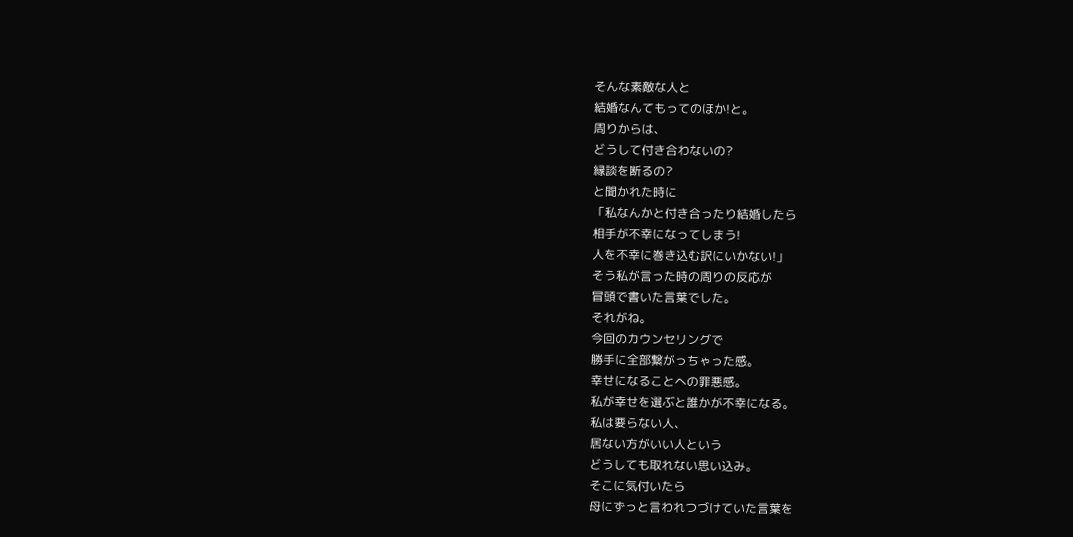そんな素敵な人と
結婚なんてもってのほか!と。
周りからは、
どうして付き合わないの?
縁談を断るの?
と聞かれた時に
「私なんかと付き合ったり結婚したら
相手が不幸になってしまう!
人を不幸に巻き込む訳にいかない!」
そう私が言った時の周りの反応が
冒頭で書いた言葉でした。
それがね。
今回のカウンセリングで
勝手に全部繋がっちゃった感。
幸せになることへの罪悪感。
私が幸せを選ぶと誰かが不幸になる。
私は要らない人、
居ない方がいい人という
どうしても取れない思い込み。
そこに気付いたら
母にずっと言われつづけていた言葉を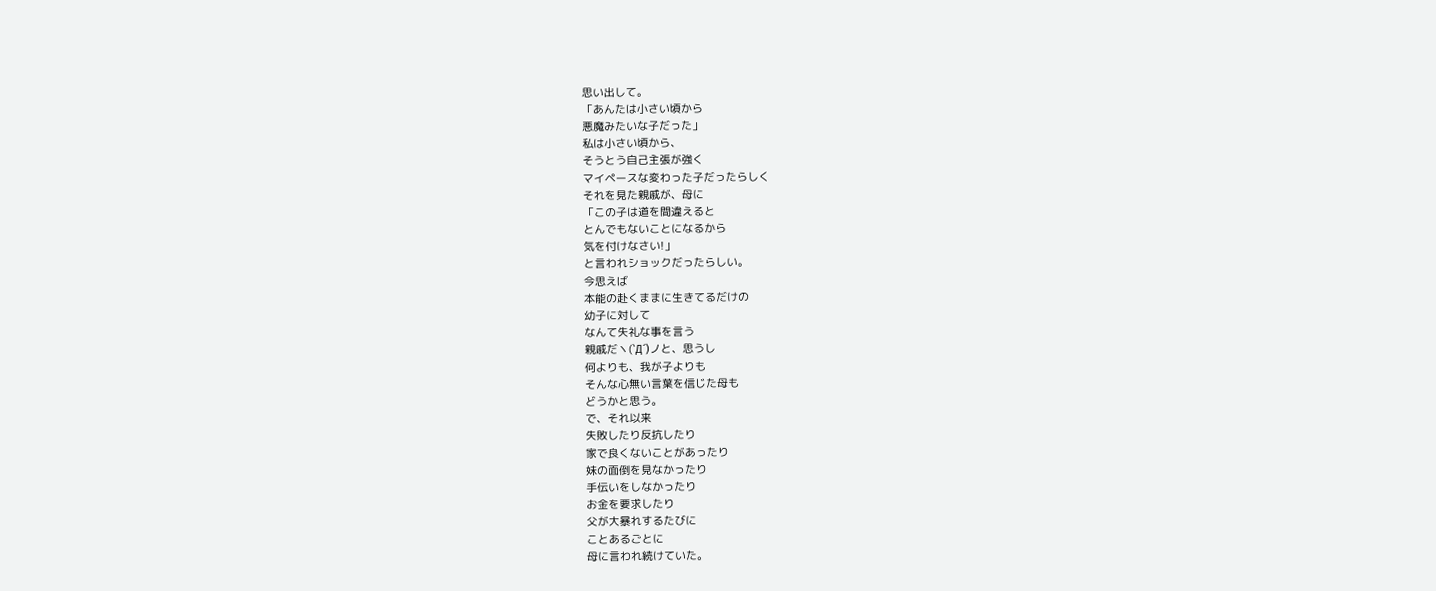思い出して。
「あんたは小さい頃から
悪魔みたいな子だった」
私は小さい頃から、
そうとう自己主張が強く
マイペースな変わった子だったらしく
それを見た親戚が、母に
「この子は道を間違えると
とんでもないことになるから
気を付けなさい!」
と言われショックだったらしい。
今思えば
本能の赴くままに生きてるだけの
幼子に対して
なんて失礼な事を言う
親戚だヽ(`Д´)ノと、思うし
何よりも、我が子よりも
そんな心無い言葉を信じた母も
どうかと思う。
で、それ以来
失敗したり反抗したり
家で良くないことがあったり
妹の面倒を見なかったり
手伝いをしなかったり
お金を要求したり
父が大暴れするたびに
ことあるごとに
母に言われ続けていた。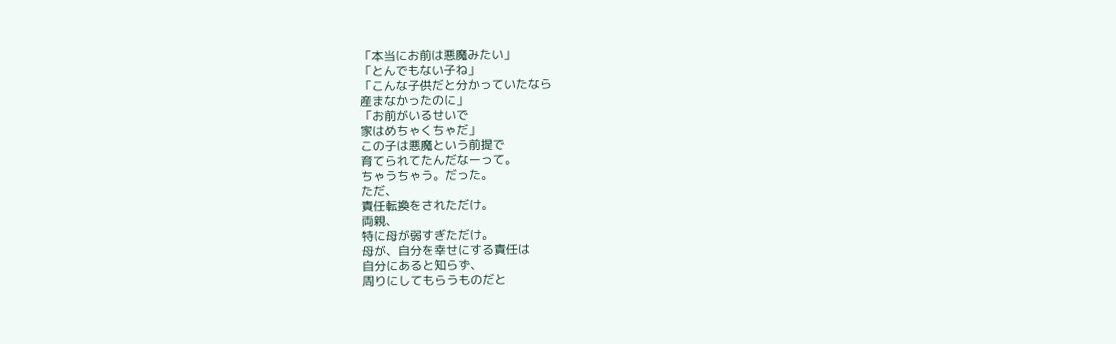「本当にお前は悪魔みたい」
「とんでもない子ね」
「こんな子供だと分かっていたなら
産まなかったのに」
「お前がいるせいで
家はめちゃくちゃだ」
この子は悪魔という前提で
育てられてたんだなーって。
ちゃうちゃう。だった。
ただ、
責任転換をされただけ。
両親、
特に母が弱すぎただけ。
母が、自分を幸せにする責任は
自分にあると知らず、
周りにしてもらうものだと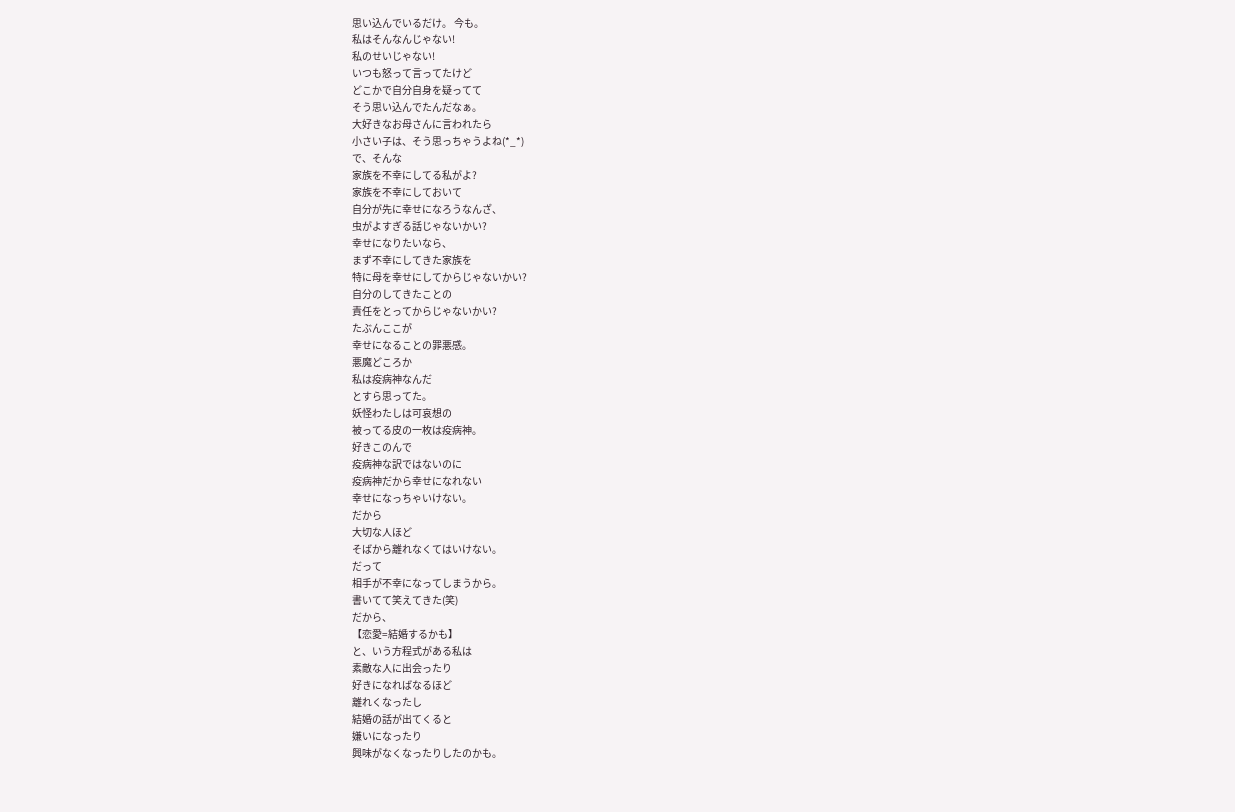思い込んでいるだけ。 今も。
私はそんなんじゃない!
私のせいじゃない!
いつも怒って言ってたけど
どこかで自分自身を疑ってて
そう思い込んでたんだなぁ。
大好きなお母さんに言われたら
小さい子は、そう思っちゃうよね(*_*)
で、そんな
家族を不幸にしてる私がよ?
家族を不幸にしておいて
自分が先に幸せになろうなんざ、
虫がよすぎる話じゃないかい?
幸せになりたいなら、
まず不幸にしてきた家族を
特に母を幸せにしてからじゃないかい?
自分のしてきたことの
責任をとってからじゃないかい?
たぶんここが
幸せになることの罪悪感。
悪魔どころか
私は疫病神なんだ
とすら思ってた。
妖怪わたしは可哀想の
被ってる皮の一枚は疫病神。
好きこのんで
疫病神な訳ではないのに
疫病神だから幸せになれない
幸せになっちゃいけない。
だから
大切な人ほど
そばから離れなくてはいけない。
だって
相手が不幸になってしまうから。
書いてて笑えてきた(笑)
だから、
【恋愛=結婚するかも】
と、いう方程式がある私は
素敵な人に出会ったり
好きになればなるほど
離れくなったし
結婚の話が出てくると
嫌いになったり
興味がなくなったりしたのかも。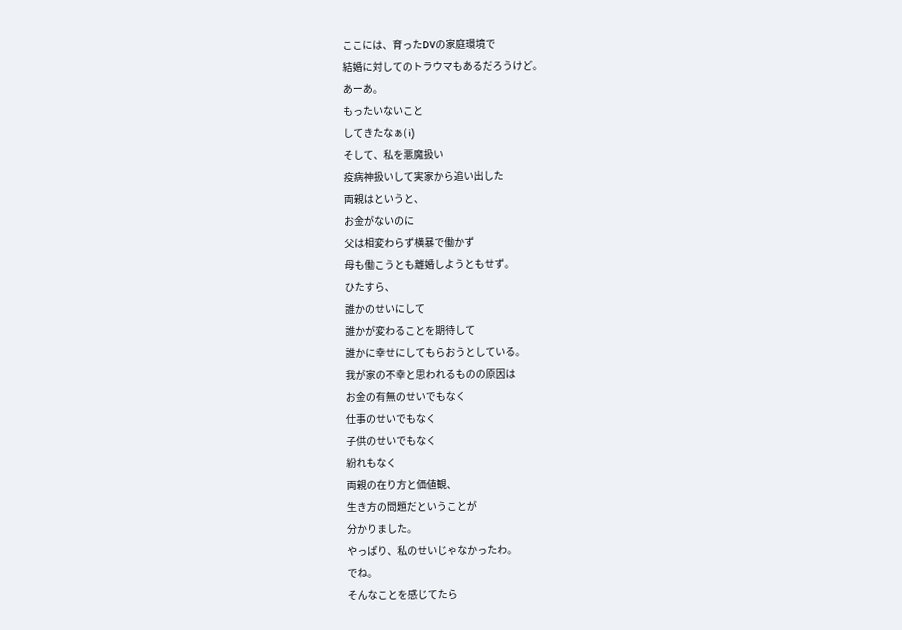ここには、育ったDVの家庭環境で
結婚に対してのトラウマもあるだろうけど。
あーあ。
もったいないこと
してきたなぁ( i)
そして、私を悪魔扱い
疫病神扱いして実家から追い出した
両親はというと、
お金がないのに
父は相変わらず横暴で働かず
母も働こうとも離婚しようともせず。
ひたすら、
誰かのせいにして
誰かが変わることを期待して
誰かに幸せにしてもらおうとしている。
我が家の不幸と思われるものの原因は
お金の有無のせいでもなく
仕事のせいでもなく
子供のせいでもなく
紛れもなく
両親の在り方と価値観、
生き方の問題だということが
分かりました。
やっぱり、私のせいじゃなかったわ。
でね。
そんなことを感じてたら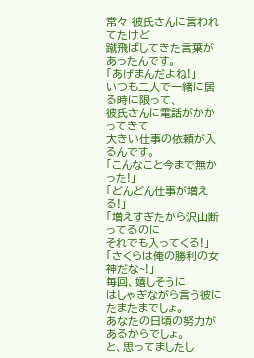常々 彼氏さんに言われてたけど
蹴飛ばしてきた言葉があったんです。
「あげまんだよね!」
いつも二人で一緒に居る時に限って、
彼氏さんに電話がかかってきて
大きい仕事の依頼が入るんです。
「こんなこと今まで無かった!」
「どんどん仕事が増える!」
「増えすぎたから沢山断ってるのに
それでも入ってくる!」
「さくらは俺の勝利の女神だな~!」
毎回、嬉しそうに
はしゃぎながら言う彼に
たまたまでしょ。
あなたの日頃の努力があるからでしょ。
と、思ってましたし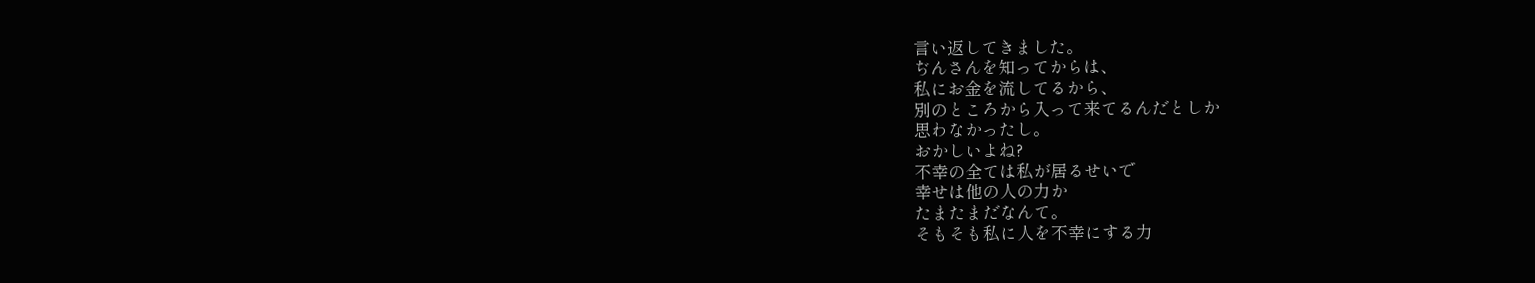言い返してきました。
ぢんさんを知ってからは、
私にお金を流してるから、
別のところから入って来てるんだとしか
思わなかったし。
おかしいよね?
不幸の全ては私が居るせいで
幸せは他の人の力か
たまたまだなんて。
そもそも私に人を不幸にする力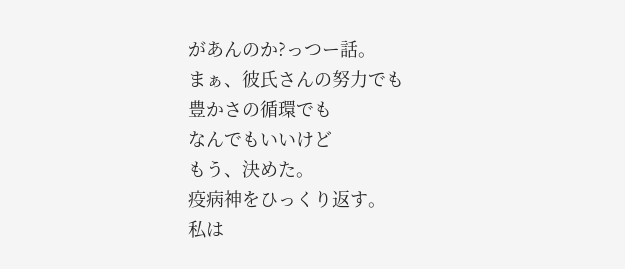があんのか?っつー話。
まぁ、彼氏さんの努力でも
豊かさの循環でも
なんでもいいけど
もう、決めた。
疫病神をひっくり返す。
私は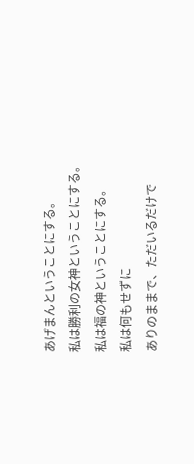あげまんということにする。
私は勝利の女神ということにする。
私は福の神ということにする。
私は何もせずに
ありのままで、ただいるだけで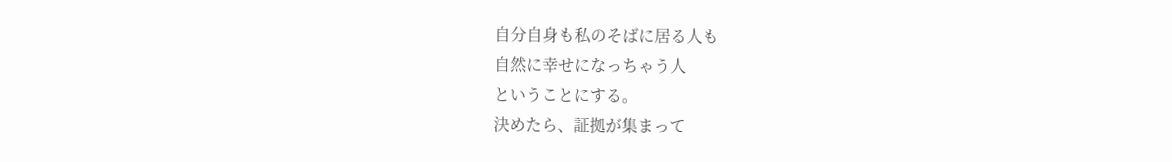自分自身も私のそばに居る人も
自然に幸せになっちゃう人
ということにする。
決めたら、証拠が集まって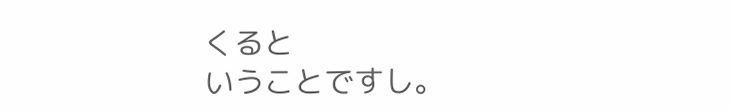くると
いうことですし。